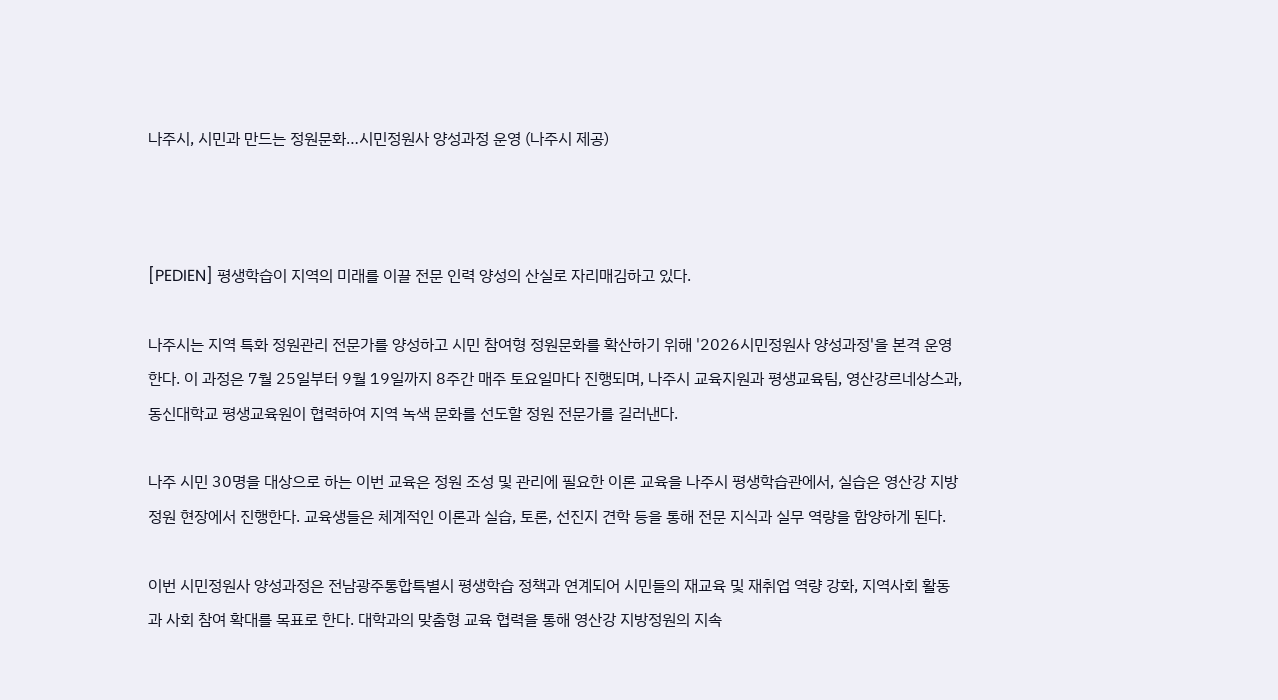나주시, 시민과 만드는 정원문화…시민정원사 양성과정 운영 (나주시 제공)



[PEDIEN] 평생학습이 지역의 미래를 이끌 전문 인력 양성의 산실로 자리매김하고 있다.

나주시는 지역 특화 정원관리 전문가를 양성하고 시민 참여형 정원문화를 확산하기 위해 '2026시민정원사 양성과정'을 본격 운영한다. 이 과정은 7월 25일부터 9월 19일까지 8주간 매주 토요일마다 진행되며, 나주시 교육지원과 평생교육팀, 영산강르네상스과, 동신대학교 평생교육원이 협력하여 지역 녹색 문화를 선도할 정원 전문가를 길러낸다.

나주 시민 30명을 대상으로 하는 이번 교육은 정원 조성 및 관리에 필요한 이론 교육을 나주시 평생학습관에서, 실습은 영산강 지방정원 현장에서 진행한다. 교육생들은 체계적인 이론과 실습, 토론, 선진지 견학 등을 통해 전문 지식과 실무 역량을 함양하게 된다.

이번 시민정원사 양성과정은 전남광주통합특별시 평생학습 정책과 연계되어 시민들의 재교육 및 재취업 역량 강화, 지역사회 활동과 사회 참여 확대를 목표로 한다. 대학과의 맞춤형 교육 협력을 통해 영산강 지방정원의 지속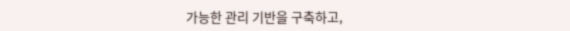가능한 관리 기반을 구축하고,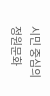시민 중심의 정원문화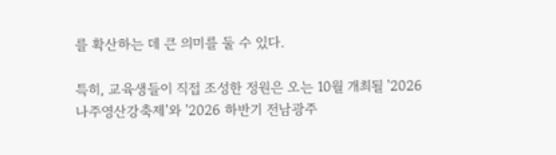를 확산하는 데 큰 의미를 둘 수 있다.

특히, 교육생들이 직접 조성한 정원은 오는 10월 개최될 '2026 나주영산강축제'와 '2026 하반기 전남광주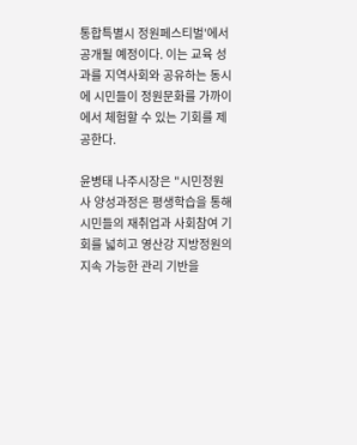통합특별시 정원페스티벌'에서 공개될 예정이다. 이는 교육 성과를 지역사회와 공유하는 동시에 시민들이 정원문화를 가까이에서 체험할 수 있는 기회를 제공한다.

윤병태 나주시장은 "시민정원사 양성과정은 평생학습을 통해 시민들의 재취업과 사회참여 기회를 넓히고 영산강 지방정원의 지속 가능한 관리 기반을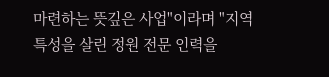마련하는 뜻깊은 사업"이라며 "지역 특성을 살린 정원 전문 인력을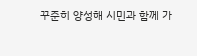꾸준히 양성해 시민과 함께 가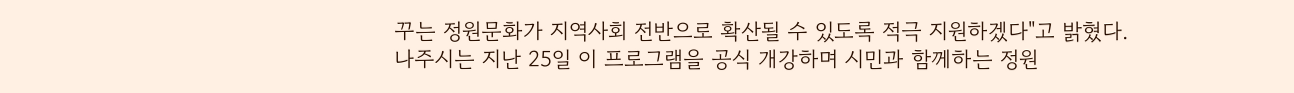꾸는 정원문화가 지역사회 전반으로 확산될 수 있도록 적극 지원하겠다"고 밝혔다. 나주시는 지난 25일 이 프로그램을 공식 개강하며 시민과 함께하는 정원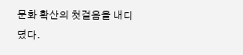문화 확산의 첫걸음을 내디뎠다.